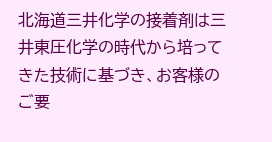北海道三井化学の接着剤は三井東圧化学の時代から培ってきた技術に基づき、お客様のご要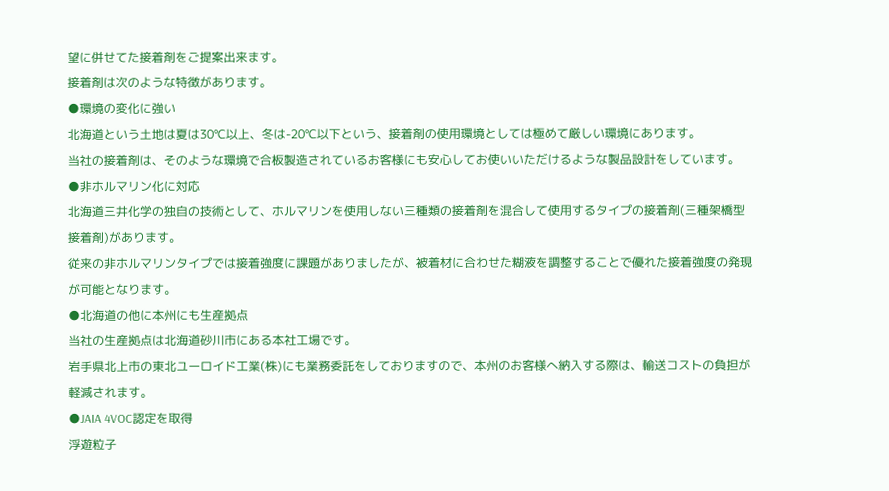望に併せてた接着剤をご提案出来ます。
接着剤は次のような特徴があります。
●環境の変化に強い
北海道という土地は夏は30℃以上、冬は-20℃以下という、接着剤の使用環境としては極めて厳しい環境にあります。
当社の接着剤は、そのような環境で合板製造されているお客様にも安心してお使いいただけるような製品設計をしています。
●非ホルマリン化に対応
北海道三井化学の独自の技術として、ホルマリンを使用しない三種類の接着剤を混合して使用するタイプの接着剤(三種架橋型接着剤)があります。
従来の非ホルマリンタイプでは接着強度に課題がありましたが、被着材に合わせた糊液を調整することで優れた接着強度の発現が可能となります。
●北海道の他に本州にも生産拠点
当社の生産拠点は北海道砂川市にある本社工場です。
岩手県北上市の東北ユーロイド工業(株)にも業務委託をしておりますので、本州のお客様へ納入する際は、輸送コストの負担が軽減されます。
●JAIA 4VOC認定を取得
浮遊粒子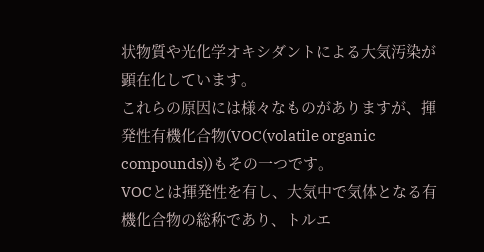状物質や光化学オキシダントによる大気汚染が顕在化しています。
これらの原因には様々なものがありますが、揮発性有機化合物(VOC(volatile organic compounds))もその一つです。
VOCとは揮発性を有し、大気中で気体となる有機化合物の総称であり、トルエ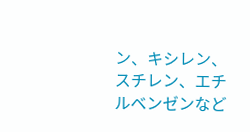ン、キシレン、スチレン、エチルベンゼンなど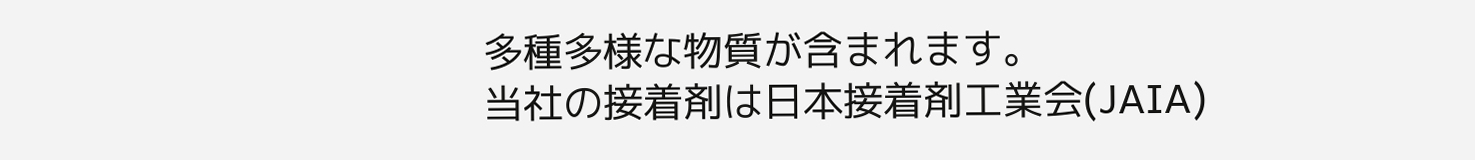多種多様な物質が含まれます。
当社の接着剤は日本接着剤工業会(JAIA)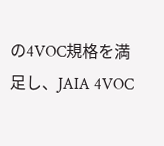の4VOC規格を満足し、JAIA 4VOC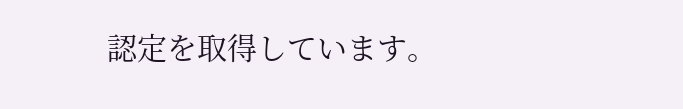認定を取得しています。